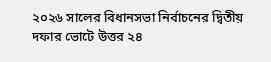২০২৬ সালের বিধানসভা নির্বাচনের দ্বিতীয় দফার ভোটে উত্তর ২৪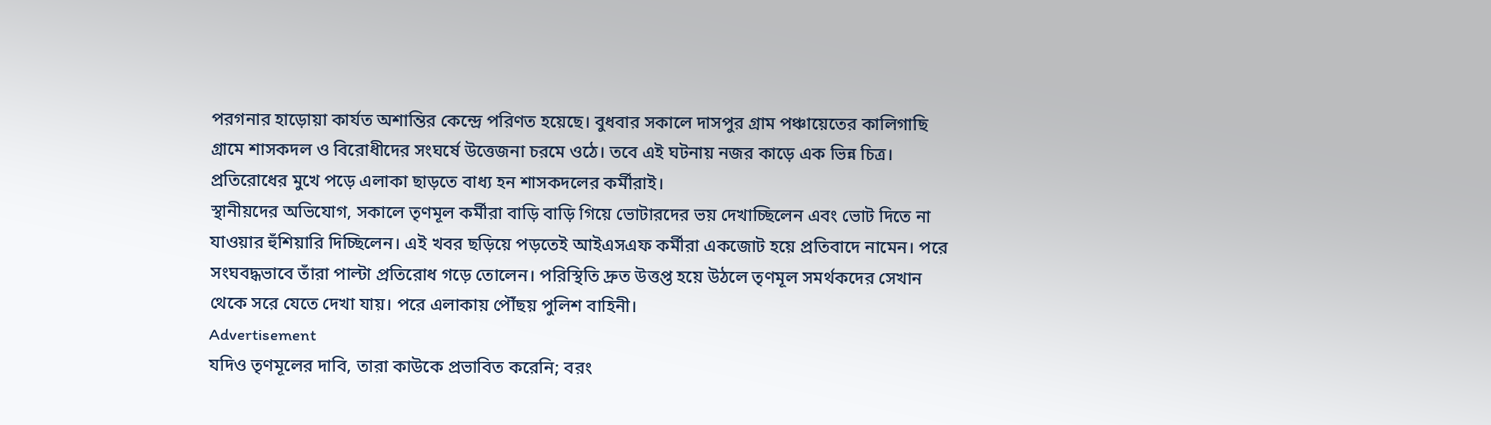পরগনার হাড়োয়া কার্যত অশান্তির কেন্দ্রে পরিণত হয়েছে। বুধবার সকালে দাসপুর গ্রাম পঞ্চায়েতের কালিগাছি গ্রামে শাসকদল ও বিরোধীদের সংঘর্ষে উত্তেজনা চরমে ওঠে। তবে এই ঘটনায় নজর কাড়ে এক ভিন্ন চিত্র। প্রতিরোধের মুখে পড়ে এলাকা ছাড়তে বাধ্য হন শাসকদলের কর্মীরাই।
স্থানীয়দের অভিযোগ, সকালে তৃণমূল কর্মীরা বাড়ি বাড়ি গিয়ে ভোটারদের ভয় দেখাচ্ছিলেন এবং ভোট দিতে না যাওয়ার হুঁশিয়ারি দিচ্ছিলেন। এই খবর ছড়িয়ে পড়তেই আইএসএফ কর্মীরা একজোট হয়ে প্রতিবাদে নামেন। পরে সংঘবদ্ধভাবে তাঁরা পাল্টা প্রতিরোধ গড়ে তোলেন। পরিস্থিতি দ্রুত উত্তপ্ত হয়ে উঠলে তৃণমূল সমর্থকদের সেখান থেকে সরে যেতে দেখা যায়। পরে এলাকায় পৌঁছয় পুলিশ বাহিনী।
Advertisement
যদিও তৃণমূলের দাবি, তারা কাউকে প্রভাবিত করেনি; বরং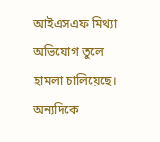আইএসএফ মিথ্যা অভিযোগ তুলে হামলা চালিয়েছে। অন্যদিকে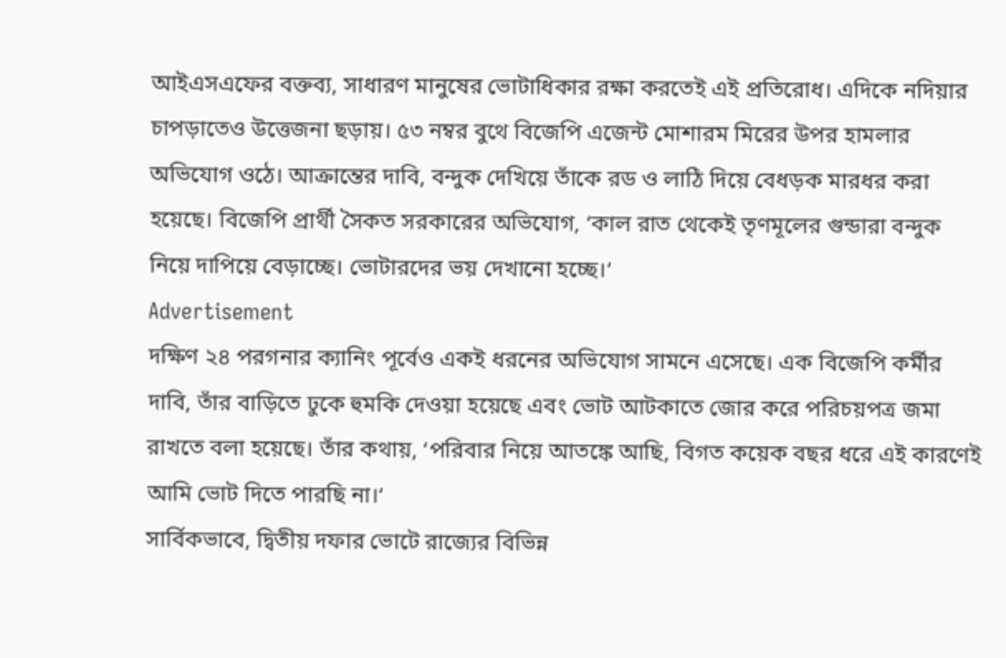আইএসএফের বক্তব্য, সাধারণ মানুষের ভোটাধিকার রক্ষা করতেই এই প্রতিরোধ। এদিকে নদিয়ার চাপড়াতেও উত্তেজনা ছড়ায়। ৫৩ নম্বর বুথে বিজেপি এজেন্ট মোশারম মিরের উপর হামলার অভিযোগ ওঠে। আক্রান্তের দাবি, বন্দুক দেখিয়ে তাঁকে রড ও লাঠি দিয়ে বেধড়ক মারধর করা হয়েছে। বিজেপি প্রার্থী সৈকত সরকারের অভিযোগ, ‘কাল রাত থেকেই তৃণমূলের গুন্ডারা বন্দুক নিয়ে দাপিয়ে বেড়াচ্ছে। ভোটারদের ভয় দেখানো হচ্ছে।‘
Advertisement
দক্ষিণ ২৪ পরগনার ক্যানিং পূর্বেও একই ধরনের অভিযোগ সামনে এসেছে। এক বিজেপি কর্মীর দাবি, তাঁর বাড়িতে ঢুকে হুমকি দেওয়া হয়েছে এবং ভোট আটকাতে জোর করে পরিচয়পত্র জমা রাখতে বলা হয়েছে। তাঁর কথায়, ‘পরিবার নিয়ে আতঙ্কে আছি, বিগত কয়েক বছর ধরে এই কারণেই আমি ভোট দিতে পারছি না।‘
সার্বিকভাবে, দ্বিতীয় দফার ভোটে রাজ্যের বিভিন্ন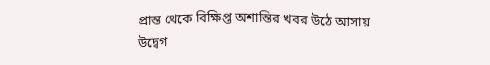প্রান্ত থেকে বিক্ষিপ্ত অশান্তির খবর উঠে আসায় উদ্বেগ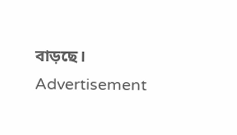বাড়ছে।
Advertisement